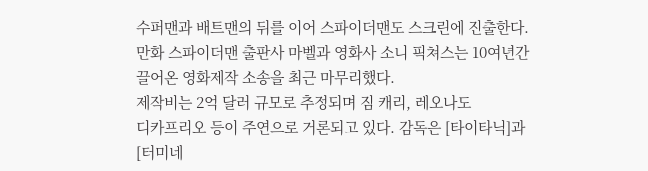수퍼맨과 배트맨의 뒤를 이어 스파이더맨도 스크린에 진출한다.
만화 스파이더맨 출판사 마벨과 영화사 소니 픽쳐스는 10여년간
끌어온 영화제작 소송을 최근 마무리했다.
제작비는 2억 달러 규모로 추정되며 짐 캐리, 레오나도
디카프리오 등이 주연으로 거론되고 있다. 감독은 [타이타닉]과
[터미네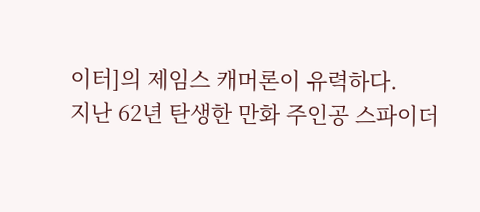이터]의 제임스 캐머론이 유력하다.
지난 62년 탄생한 만화 주인공 스파이더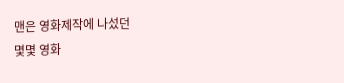맨은 영화제작에 나섰던
몇몇 영화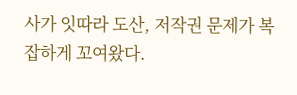사가 잇따라 도산, 저작권 문제가 복잡하게 꼬여왔다.